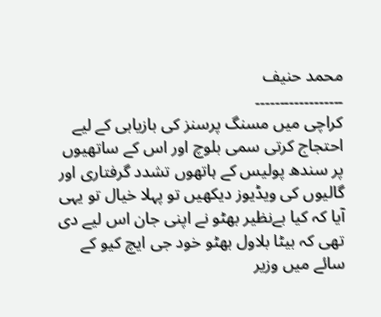محمد حنیف
۔۔۔۔۔۔۔۔۔۔۔۔۔۔۔۔۔۔
کراچی میں مسنگ پرسنز کی بازیابی کے لیے احتجاج کرتی سمی بلوچ اور اس کے ساتھیوں پر سندھ پولیس کے ہاتھوں تشدد گرفتاری اور گالیوں کی ویڈیوز دیکھیں تو پہلا خیال تو یہی آیا کہ کیا بےنظیر بھٹو نے اپنی جان اس لیے دی تھی کہ بیٹا بلاول بھٹو خود جی ایچ کیو کے سائے میں وزیر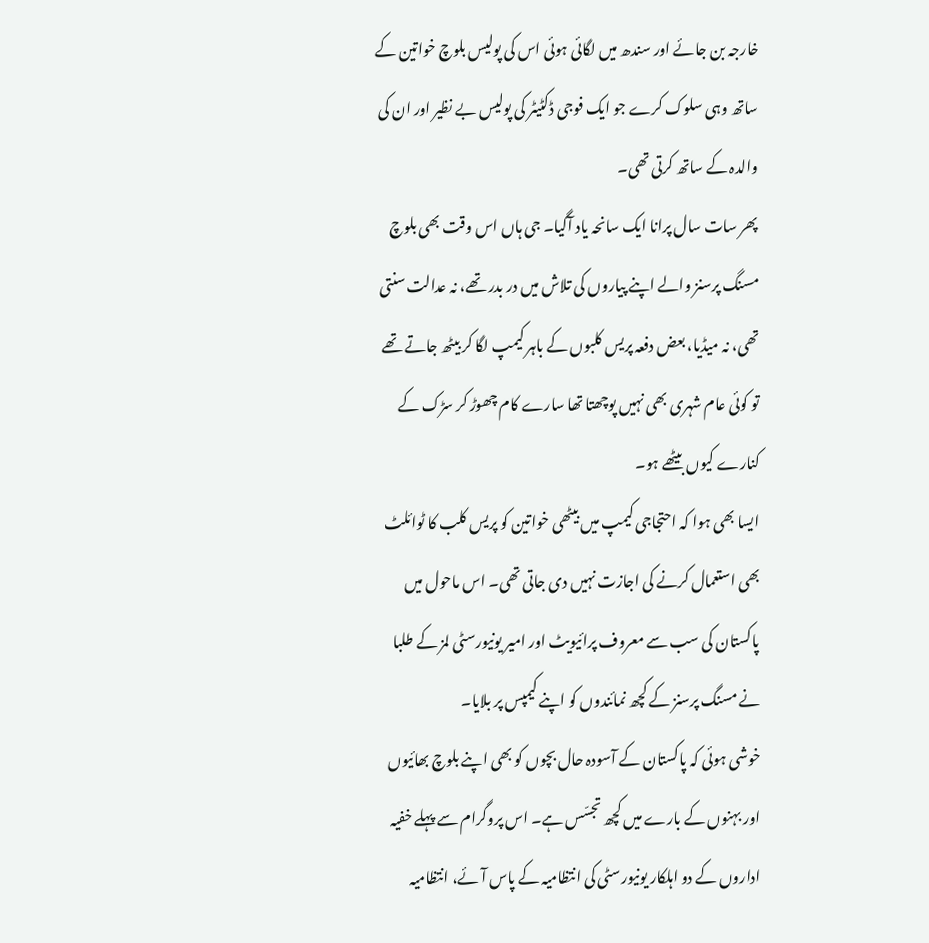خارجہ بن جائے اور سندھ میں لگائی ہوئی اس کی پولیس بلوچ خواتین کے ساتھ وہی سلوک کرے جو ایک فوجی ڈکٹیٹر کی پولیس بے نظیر اور ان کی والدہ کے ساتھ کرتی تھی۔
پھر سات سال پرانا ایک سانحہ یاد آگیا۔ جی ہاں اس وقت بھی بلوچ مسنگ پرسنز والے اپنے پیاروں کی تلاش میں در بدر تھے، نہ عدالت سنتی تھی، نہ میڈیا، بعض دفعہ پریس کلبوں کے باہر کیمپ لگا کر بیٹھ جاتے تھے تو کوئی عام شہری بھی نہیں پوچھتا تھا سارے کام چھوڑ کر سڑک کے کنارے کیوں بیٹھے ہو۔
ایسا بھی ہوا کہ احتجاجی کیمپ میں بیٹھی خواتین کو پریس کلب کا ٹوائلٹ بھی استعمال کرنے کی اجازت نہیں دی جاتی تھی۔ اس ماحول میں پاکستان کی سب سے معروف پرائیویٹ اور امیر یونیورسٹی لمز کے طلبا نے مسنگ پرسنز کے کچھ نمائندوں کو اپنے کیمپس پر بلایا۔
خوشی ہوئی کہ پاکستان کے آسودہ حال بچوں کو بھی اپنے بلوچ بھائیوں اور بہنوں کے بارے میں کچھ تجسّس ہے۔ اس پروگرام سے پہلے خفیہ اداروں کے دو اہلکار یونیورسٹی کی انتظامیہ کے پاس آئے، انتظامیہ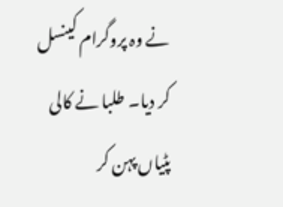نے وہ پروگرام کینسل کر دیا۔ طلبا نے کالی پٹیاں پہن کر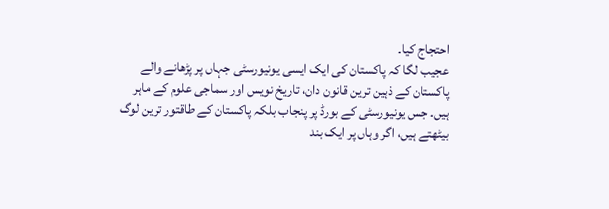احتجاج کیا۔
عجیب لگا کہ پاکستان کی ایک ایسی یونیورسٹی جہاں پر پڑھانے والے پاکستان کے ذہین ترین قانون دان، تاریخ نویس اور سماجی علوم کے ماہر ہیں۔ جس یونیورسٹی کے بورڈ پر پنجاب بلکہ پاکستان کے طاقتور ترین لوگ بیٹھتے ہیں، اگر وہاں پر ایک بند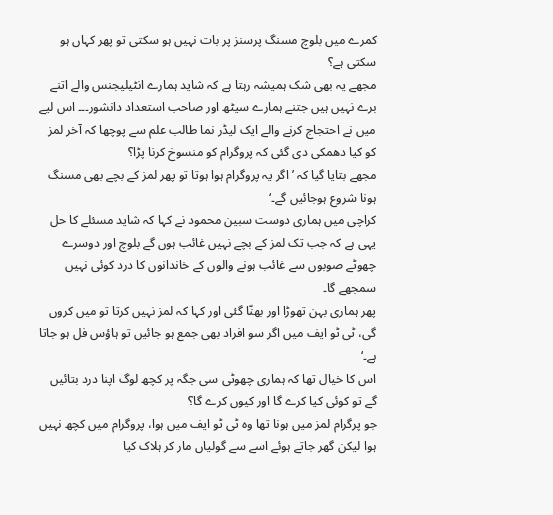کمرے میں بلوچ مسنگ پرسنز پر بات نہیں ہو سکتی تو پھر کہاں ہو سکتی ہے؟
مجھے یہ بھی شک ہمیشہ رہتا ہے کہ شاید ہمارے انٹیلیجنس والے اتنے برے نہیں ہیں جتنے ہمارے سیٹھ اور صاحب استعداد دانشور۔۔۔ اس لیے میں نے احتجاج کرنے والے ایک لیڈر نما طالب علم سے پوچھا کہ آخر لمز کو کیا دھمکی دی گئی کہ پروگرام کو منسوخ کرنا پڑا؟
مجھے بتایا گیا کہ ’اگر یہ پروگرام ہوا ہوتا تو پھر لمز کے بچے بھی مسنگ ہونا شروع ہوجائیں گے۔‘
کراچی میں ہماری دوست سبین محمود نے کہا کہ شاید مسئلے کا حل یہی ہے کہ جب تک لمز کے بچے نہیں غائب ہوں گے بلوچ اور دوسرے چھوٹے صوبوں سے غائب ہونے والوں کے خاندانوں کا درد کوئی نہیں سمجھے گا۔
پھر ہماری بہن تھوڑا اور بھنّا گئی اور کہا کہ لمز نہیں کرتا تو میں کروں گی، ٹی ٹو ایف میں اگر سو افراد بھی جمع ہو جائیں تو ہاؤس فل ہو جاتا ہے۔‘
اس کا خیال تھا کہ ہماری چھوٹی سی جگہ پر کچھ لوگ اپنا درد بتائیں گے تو کوئی کیا کرے گا اور کیوں کرے گا؟
جو پرگرام لمز میں ہونا تھا وہ ٹی ٹو ایف میں ہوا، پروگرام میں کچھ نہیں ہوا لیکن گھر جاتے ہوئے اسے سے گولیاں مار کر ہلاک کیا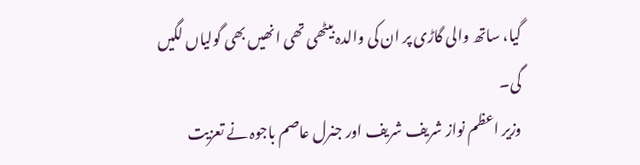گیا، ساتھ والی گاڑی پر ان کی والدہ بیٹھی تھی انھیں بھی گولیاں لگیں گی۔
وزیر اعظم نواز شریف شریف اور جنرل عاصم باجوہ نے تعزیت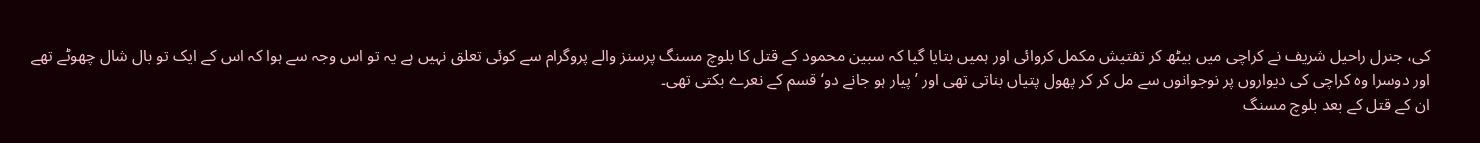کی، جنرل راحیل شریف نے کراچی میں بیٹھ کر تفتیش مکمل کروائی اور ہمیں بتایا گیا کہ سبین محمود کے قتل کا بلوچ مسنگ پرسنز والے پروگرام سے کوئی تعلق نہیں ہے یہ تو اس وجہ سے ہوا کہ اس کے ایک تو بال شال چھوٹے تھے اور دوسرا وہ کراچی کی دیواروں پر نوجوانوں سے مل کر کر پھول پتیاں بناتی تھی اور ’پیار ہو جانے دو‘ قسم کے نعرے بکتی تھی۔
ان کے قتل کے بعد بلوچ مسنگ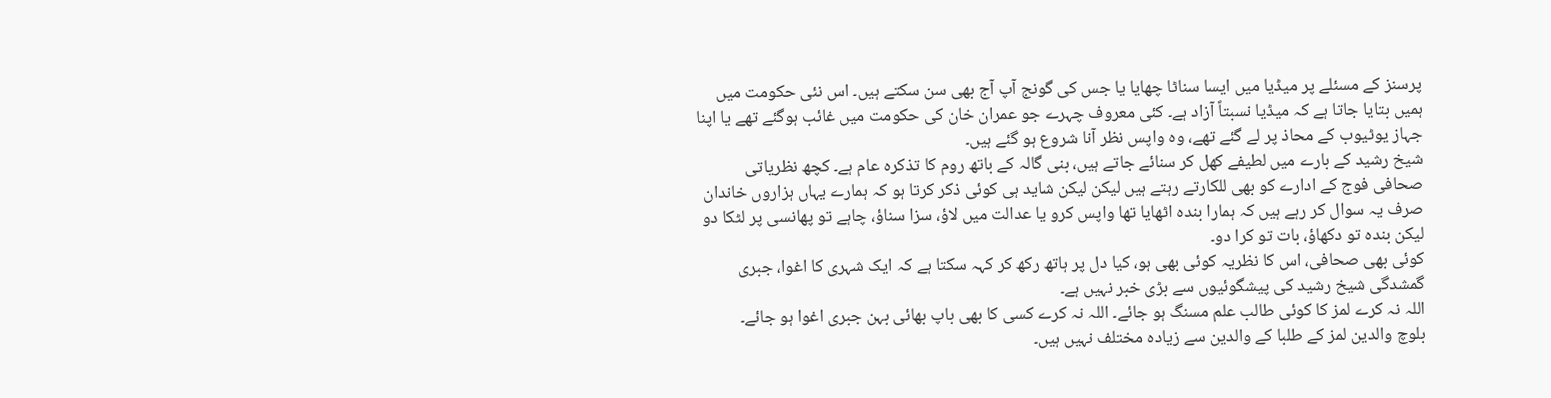پرسنز کے مسئلے پر میڈیا میں ایسا سناٹا چھایا یا جس کی گونج آپ آج بھی سن سکتے ہیں۔ اس نئی حکومت میں ہمیں بتایا جاتا ہے کہ میڈیا نسبتاً آزاد ہے۔ کئی معروف چہرے جو عمران خان کی حکومت میں غائب ہوگئے تھے یا اپنا جہاز یوٹیوب کے محاذ پر لے گئے تھے، وہ واپس نظر آنا شروع ہو گئے ہیں۔
شیخ رشید کے بارے میں لطیفے کھل کر سنائے جاتے ہیں، بنی گالہ کے باتھ روم کا تذکرہ عام ہے۔ کچھ نظریاتی صحافی فوج کے ادارے کو بھی للکارتے رہتے ہیں لیکن لیکن شاید ہی کوئی ذکر کرتا ہو کہ ہمارے یہاں ہزاروں خاندان صرف یہ سوال کر رہے ہیں کہ ہمارا بندہ اٹھایا تھا واپس کرو یا عدالت میں لاؤ، سزا سناؤ، چاہے تو پھانسی پر لٹکا دو لیکن بندہ تو دکھاؤ، بات تو کرا دو۔
کوئی بھی صحافی، اس کا نظریہ کوئی بھی ہو، کیا دل پر ہاتھ رکھ کر کہہ سکتا ہے کہ ایک شہری کا اغوا، جبری گمشدگی شیخ رشید کی پیشگوئیوں سے بڑی خبر نہیں ہے۔
اللہ نہ کرے لمز کا کوئی طالب علم مسنگ ہو جائے۔ اللہ نہ کرے کسی کا بھی باپ بھائی بہن جبری اغوا ہو جائے۔
بلوچ والدین لمز کے طلبا کے والدین سے زیادہ مختلف نہیں ہیں۔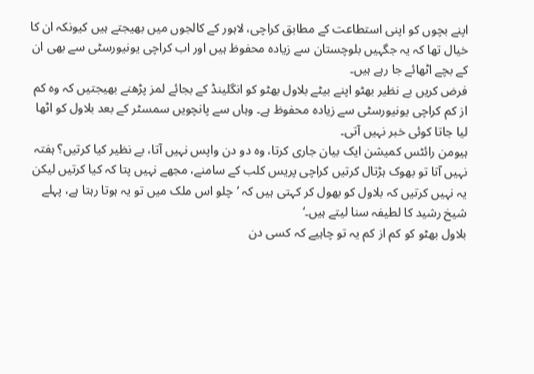اپنے بچوں کو اپنی استطاعت کے مطابق کراچی، لاہور کے کالجوں میں بھیجتے ہیں کیونکہ ان کا خیال تھا کہ یہ جگہیں بلوچستان سے زیادہ محفوظ ہیں اور اب کراچی یونیورسٹی سے بھی ان کے بچے اٹھائے جا رہے ہیں۔
فرض کریں بے نظیر بھٹو اپنے بیٹے بلاول بھٹو کو انگلینڈ کے بجائے لمز پڑھنے بھیجتیں کہ وہ کم از کم کراچی یونیورسٹی سے زیادہ محفوظ ہے۔ وہاں سے پانچویں سمسٹر کے بعد بلاول کو اٹھا لیا جاتا کوئی خبر نہیں آتی۔
ہیومن رائٹس کمیشن ایک بیان جاری کرتا، وہ دو دن واپس نہیں آتا، بے نظیر کیا کرتیں؟ ہفتہ نہیں آتا تو بھوک ہڑتال کرتیں کراچی پریس کلب کے سامنے، مجھے نہیں پتا کہ کیا کرتیں لیکن یہ نہیں کرتیں کہ بلاول کو بھول کر کہتی ہیں کہ ’چلو اس ملک میں تو یہ ہوتا رہتا ہے، پہلے شیخ رشید کا لطیفہ سنا لیتے ہیں۔‘
بلاول بھٹو کو کم از کم یہ تو چاہیے کہ کسی دن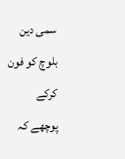سمی دین بلوچ کو فون کرکے پوچھے کہ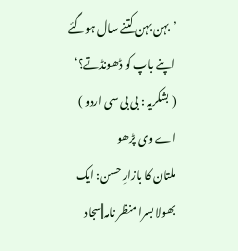’بہن بہن کتنے سال ہوگئے اپنے باپ کو ڈھونڈتے؟‘
( بشکریہ : بی بی سی اردو )
اے وی پڑھو
ملتان کا بازارِ حسن: ایک بھولا بسرا منظر نامہ||سجاد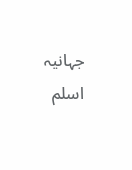جہانیہ
اسلم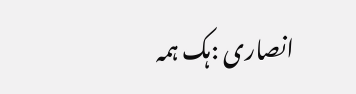انصاری :ہک ہمہ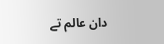دان عالم تے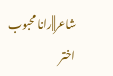شاعر||رانا محبوب اختر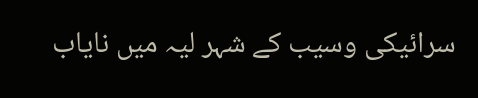سرائیکی وسیب کے شہر لیہ میں نایاب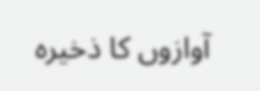آوازوں کا ذخیرہ